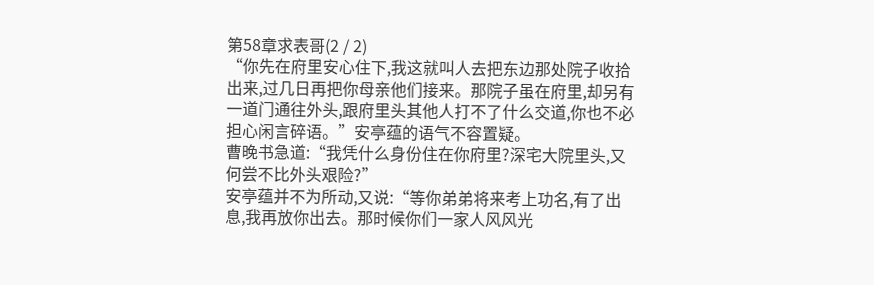第58章求表哥(2 / 2)
“你先在府里安心住下,我这就叫人去把东边那处院子收拾出来,过几日再把你母亲他们接来。那院子虽在府里,却另有一道门通往外头,跟府里头其他人打不了什么交道,你也不必担心闲言碎语。”安亭蕴的语气不容置疑。
曹晚书急道:“我凭什么身份住在你府里?深宅大院里头,又何尝不比外头艰险?”
安亭蕴并不为所动,又说:“等你弟弟将来考上功名,有了出息,我再放你出去。那时候你们一家人风风光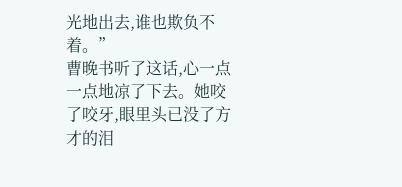光地出去,谁也欺负不着。”
曹晚书听了这话,心一点一点地凉了下去。她咬了咬牙,眼里头已没了方才的泪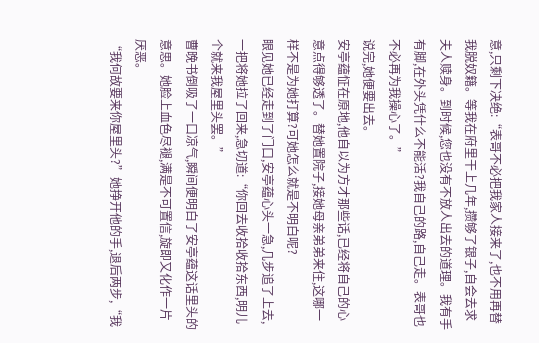意,只剩下决绝:“表哥不必把我家人接来了,也不用再替我脱奴籍。等我在府里干上几年,攒够了银子,自会去求夫人赎身。到时候,您也没有不放人出去的道理。我有手有脚,在外头凭什么不能活?我自己的路,自己走。表哥也不必再为我操心了。”
说完,她便要出去。
安亭蕴怔在原地,他自以为方才那些话,已经将自己的心意点得够透了。替她置院子,接她母亲弟弟来住,这哪一样不是为她打算?可她怎么就是不明白呢?
眼见她已经走到了门口,安亭蕴心头一急,几步追了上去,一把将她拉了回来,急切道:“你回去收拾收拾东西,明儿个就来我屋里头罢。”
曹晚书倒吸了一口凉气,瞬间便明白了安亭蕴这话里头的意思。她脸上血色尽褪,满是不可置信,旋即又化作一片厌恶。
“我何故要来你屋里头?”她挣开他的手,退后两步,“我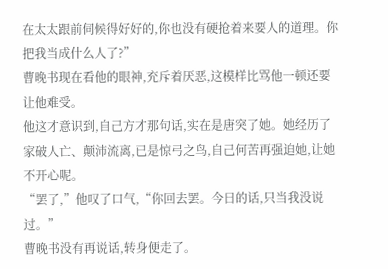在太太跟前伺候得好好的,你也没有硬抢着来要人的道理。你把我当成什么人了?”
曹晚书现在看他的眼神,充斥着厌恶,这模样比骂他一顿还要让他难受。
他这才意识到,自己方才那句话,实在是唐突了她。她经历了家破人亡、颠沛流离,已是惊弓之鸟,自己何苦再强迫她,让她不开心呢。
“罢了,”他叹了口气,“你回去罢。今日的话,只当我没说过。”
曹晚书没有再说话,转身便走了。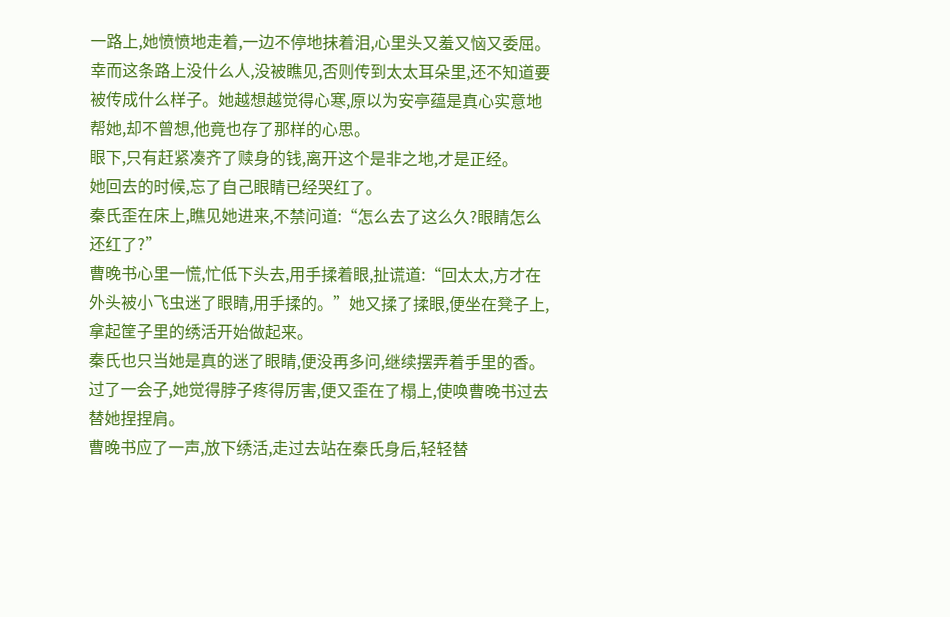一路上,她愤愤地走着,一边不停地抹着泪,心里头又羞又恼又委屈。
幸而这条路上没什么人,没被瞧见,否则传到太太耳朵里,还不知道要被传成什么样子。她越想越觉得心寒,原以为安亭蕴是真心实意地帮她,却不曾想,他竟也存了那样的心思。
眼下,只有赶紧凑齐了赎身的钱,离开这个是非之地,才是正经。
她回去的时候,忘了自己眼睛已经哭红了。
秦氏歪在床上,瞧见她进来,不禁问道:“怎么去了这么久?眼睛怎么还红了?”
曹晚书心里一慌,忙低下头去,用手揉着眼,扯谎道:“回太太,方才在外头被小飞虫迷了眼睛,用手揉的。”她又揉了揉眼,便坐在凳子上,拿起筐子里的绣活开始做起来。
秦氏也只当她是真的迷了眼睛,便没再多问,继续摆弄着手里的香。过了一会子,她觉得脖子疼得厉害,便又歪在了榻上,使唤曹晚书过去替她捏捏肩。
曹晚书应了一声,放下绣活,走过去站在秦氏身后,轻轻替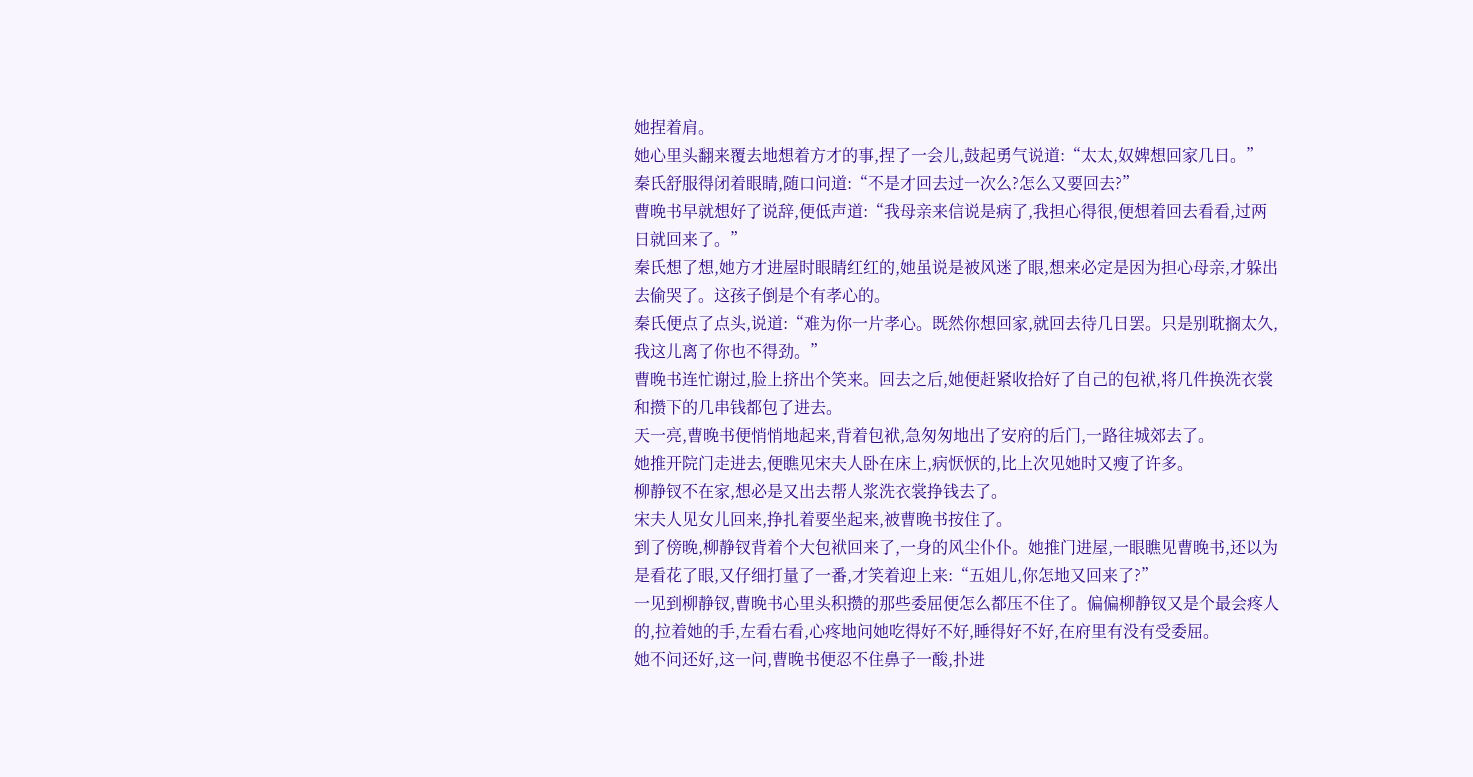她捏着肩。
她心里头翻来覆去地想着方才的事,捏了一会儿,鼓起勇气说道:“太太,奴婢想回家几日。”
秦氏舒服得闭着眼睛,随口问道:“不是才回去过一次么?怎么又要回去?”
曹晚书早就想好了说辞,便低声道:“我母亲来信说是病了,我担心得很,便想着回去看看,过两日就回来了。”
秦氏想了想,她方才进屋时眼睛红红的,她虽说是被风迷了眼,想来必定是因为担心母亲,才躲出去偷哭了。这孩子倒是个有孝心的。
秦氏便点了点头,说道:“难为你一片孝心。既然你想回家,就回去待几日罢。只是别耽搁太久,我这儿离了你也不得劲。”
曹晚书连忙谢过,脸上挤出个笑来。回去之后,她便赶紧收拾好了自己的包袱,将几件换洗衣裳和攒下的几串钱都包了进去。
天一亮,曹晚书便悄悄地起来,背着包袱,急匆匆地出了安府的后门,一路往城郊去了。
她推开院门走进去,便瞧见宋夫人卧在床上,病恹恹的,比上次见她时又瘦了许多。
柳静钗不在家,想必是又出去帮人浆洗衣裳挣钱去了。
宋夫人见女儿回来,挣扎着要坐起来,被曹晚书按住了。
到了傍晚,柳静钗背着个大包袱回来了,一身的风尘仆仆。她推门进屋,一眼瞧见曹晚书,还以为是看花了眼,又仔细打量了一番,才笑着迎上来:“五姐儿,你怎地又回来了?”
一见到柳静钗,曹晚书心里头积攒的那些委屈便怎么都压不住了。偏偏柳静钗又是个最会疼人的,拉着她的手,左看右看,心疼地问她吃得好不好,睡得好不好,在府里有没有受委屈。
她不问还好,这一问,曹晚书便忍不住鼻子一酸,扑进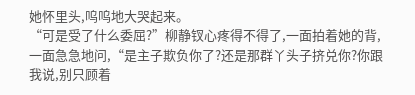她怀里头,呜呜地大哭起来。
“可是受了什么委屈?”柳静钗心疼得不得了,一面拍着她的背,一面急急地问,“是主子欺负你了?还是那群丫头子挤兑你?你跟我说,别只顾着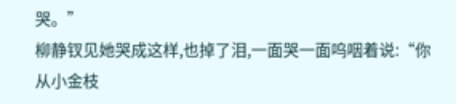哭。”
柳静钗见她哭成这样,也掉了泪,一面哭一面呜咽着说:“你从小金枝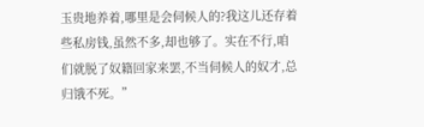玉贵地养着,哪里是会伺候人的?我这儿还存着些私房钱,虽然不多,却也够了。实在不行,咱们就脱了奴籍回家来罢,不当伺候人的奴才,总归饿不死。”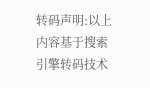转码声明:以上内容基于搜索引擎转码技术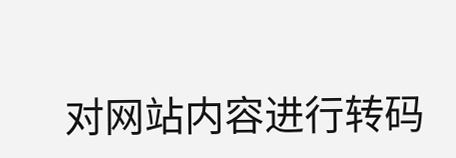对网站内容进行转码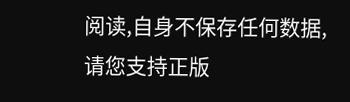阅读,自身不保存任何数据,请您支持正版